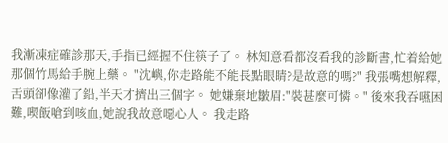我漸凍症確診那天,手指已經握不住筷子了。 林知意看都沒看我的診斷書,忙着給她那個竹馬給手腕上藥。 "沈嶼,你走路能不能長點眼睛?是故意的嗎?" 我張嘴想解釋,舌頭卻像灌了鉛,半天才擠出三個字。 她嫌棄地皺眉:"裝甚麼可憐。" 後來我吞嚥困難,喫飯嗆到咳血,她說我故意噁心人。 我走路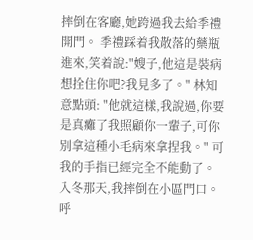摔倒在客廳,她跨過我去給季禮開門。 季禮踩着我散落的藥瓶進來,笑着說:"嫂子,他這是裝病想拴住你吧?我見多了。" 林知意點頭: "他就這樣,我說過,你要是真癱了我照顧你一輩子,可你別拿這種小毛病來拿捏我。" 可我的手指已經完全不能動了。 入冬那天,我摔倒在小區門口。 呼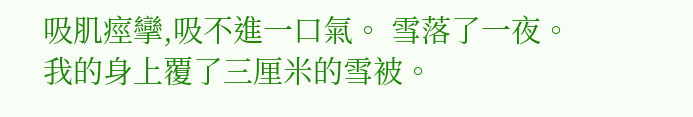吸肌痙攣,吸不進一口氣。 雪落了一夜。 我的身上覆了三厘米的雪被。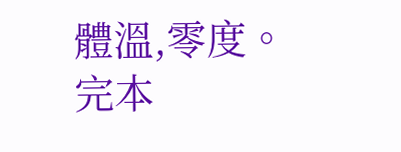體溫,零度。
完本